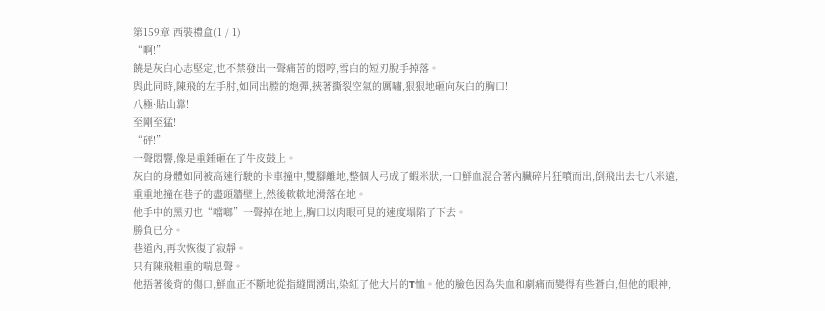第159章 西裝禮盒(1 / 1)
“啊!”
饒是灰白心志堅定,也不禁發出一聲痛苦的悶哼,雪白的短刃脫手掉落。
與此同時,陳飛的左手肘,如同出膛的炮彈,挾著撕裂空氣的厲嘯,狠狠地砸向灰白的胸口!
八極·貼山靠!
至剛至猛!
“砰!”
一聲悶響,像是重錘砸在了牛皮鼓上。
灰白的身體如同被高速行駛的卡車撞中,雙腳離地,整個人弓成了蝦米狀,一口鮮血混合著內臟碎片狂噴而出,倒飛出去七八米遠,重重地撞在巷子的盡頭牆壁上,然後軟軟地滑落在地。
他手中的黑刃也“噹啷”一聲掉在地上,胸口以肉眼可見的速度塌陷了下去。
勝負已分。
巷道內,再次恢復了寂靜。
只有陳飛粗重的喘息聲。
他捂著後背的傷口,鮮血正不斷地從指縫間湧出,染紅了他大片的T恤。他的臉色因為失血和劇痛而變得有些蒼白,但他的眼神,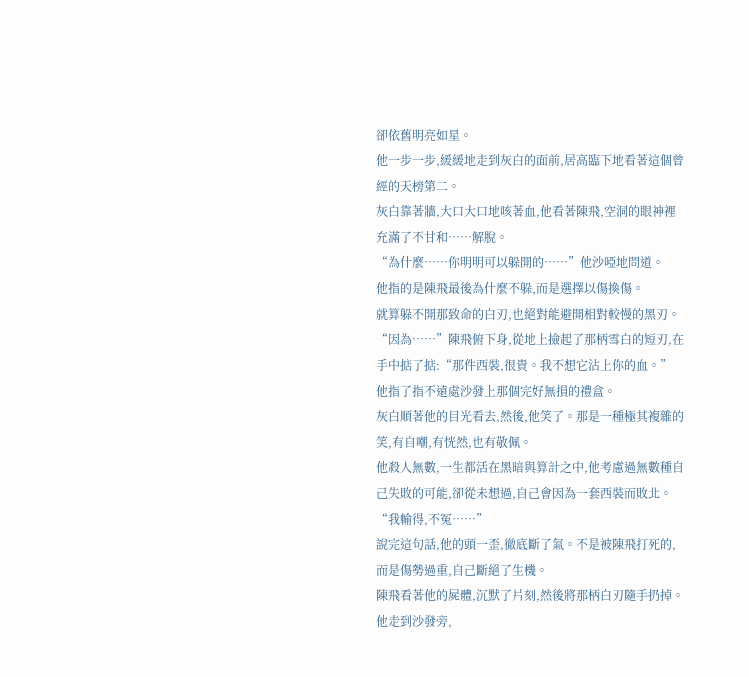卻依舊明亮如星。
他一步一步,緩緩地走到灰白的面前,居高臨下地看著這個曾經的天榜第二。
灰白靠著牆,大口大口地咳著血,他看著陳飛,空洞的眼神裡充滿了不甘和……解脫。
“為什麼……你明明可以躲開的……”他沙啞地問道。
他指的是陳飛最後為什麼不躲,而是選擇以傷換傷。
就算躲不開那致命的白刃,也絕對能避開相對較慢的黑刃。
“因為……”陳飛俯下身,從地上撿起了那柄雪白的短刃,在手中掂了掂:“那件西裝,很貴。我不想它沾上你的血。”
他指了指不遠處沙發上那個完好無損的禮盒。
灰白順著他的目光看去,然後,他笑了。那是一種極其複雜的笑,有自嘲,有恍然,也有敬佩。
他殺人無數,一生都活在黑暗與算計之中,他考慮過無數種自己失敗的可能,卻從未想過,自己會因為一套西裝而敗北。
“我輸得,不冤……”
說完這句話,他的頭一歪,徹底斷了氣。不是被陳飛打死的,而是傷勢過重,自己斷絕了生機。
陳飛看著他的屍體,沉默了片刻,然後將那柄白刃隨手扔掉。
他走到沙發旁,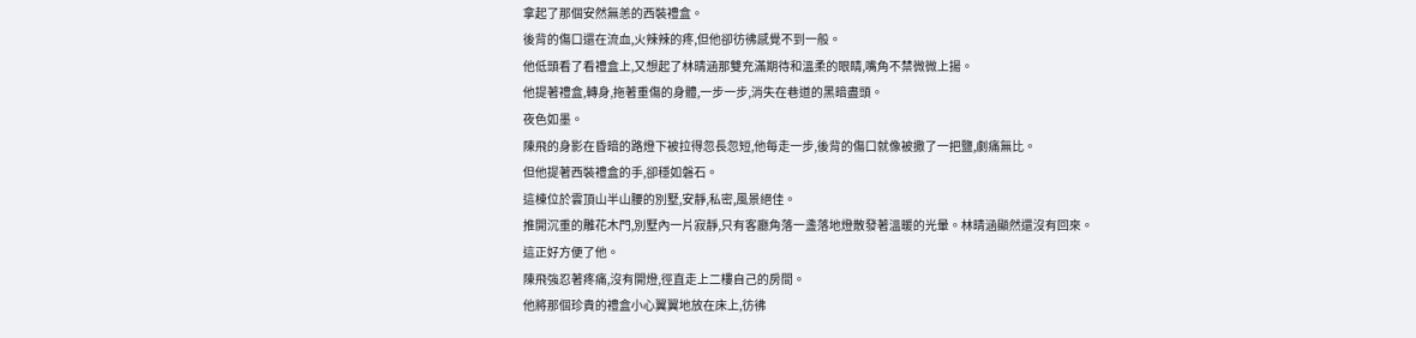拿起了那個安然無恙的西裝禮盒。
後背的傷口還在流血,火辣辣的疼,但他卻彷彿感覺不到一般。
他低頭看了看禮盒上,又想起了林晴涵那雙充滿期待和溫柔的眼睛,嘴角不禁微微上揚。
他提著禮盒,轉身,拖著重傷的身體,一步一步,消失在巷道的黑暗盡頭。
夜色如墨。
陳飛的身影在昏暗的路燈下被拉得忽長忽短,他每走一步,後背的傷口就像被撒了一把鹽,劇痛無比。
但他提著西裝禮盒的手,卻穩如磐石。
這棟位於雲頂山半山腰的別墅,安靜,私密,風景絕佳。
推開沉重的雕花木門,別墅內一片寂靜,只有客廳角落一盞落地燈散發著溫暖的光暈。林晴涵顯然還沒有回來。
這正好方便了他。
陳飛強忍著疼痛,沒有開燈,徑直走上二樓自己的房間。
他將那個珍貴的禮盒小心翼翼地放在床上,彷彿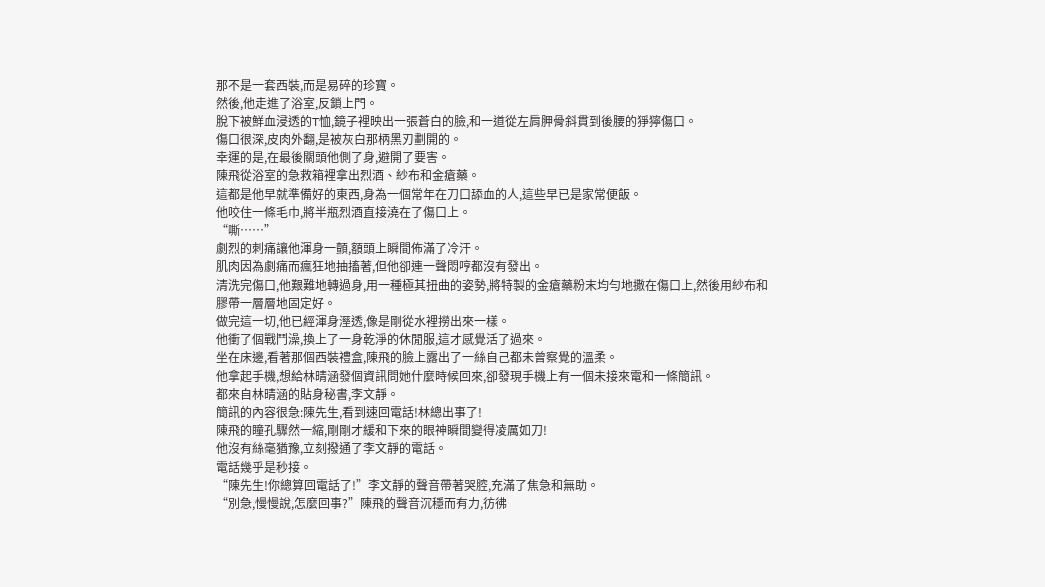那不是一套西裝,而是易碎的珍寶。
然後,他走進了浴室,反鎖上門。
脫下被鮮血浸透的T恤,鏡子裡映出一張蒼白的臉,和一道從左肩胛骨斜貫到後腰的猙獰傷口。
傷口很深,皮肉外翻,是被灰白那柄黑刃劃開的。
幸運的是,在最後關頭他側了身,避開了要害。
陳飛從浴室的急救箱裡拿出烈酒、紗布和金瘡藥。
這都是他早就準備好的東西,身為一個常年在刀口舔血的人,這些早已是家常便飯。
他咬住一條毛巾,將半瓶烈酒直接澆在了傷口上。
“嘶……”
劇烈的刺痛讓他渾身一顫,額頭上瞬間佈滿了冷汗。
肌肉因為劇痛而瘋狂地抽搐著,但他卻連一聲悶哼都沒有發出。
清洗完傷口,他艱難地轉過身,用一種極其扭曲的姿勢,將特製的金瘡藥粉末均勻地撒在傷口上,然後用紗布和膠帶一層層地固定好。
做完這一切,他已經渾身溼透,像是剛從水裡撈出來一樣。
他衝了個戰鬥澡,換上了一身乾淨的休閒服,這才感覺活了過來。
坐在床邊,看著那個西裝禮盒,陳飛的臉上露出了一絲自己都未曾察覺的溫柔。
他拿起手機,想給林晴涵發個資訊問她什麼時候回來,卻發現手機上有一個未接來電和一條簡訊。
都來自林晴涵的貼身秘書,李文靜。
簡訊的內容很急:陳先生,看到速回電話!林總出事了!
陳飛的瞳孔驟然一縮,剛剛才緩和下來的眼神瞬間變得凌厲如刀!
他沒有絲毫猶豫,立刻撥通了李文靜的電話。
電話幾乎是秒接。
“陳先生!你總算回電話了!”李文靜的聲音帶著哭腔,充滿了焦急和無助。
“別急,慢慢說,怎麼回事?”陳飛的聲音沉穩而有力,彷彿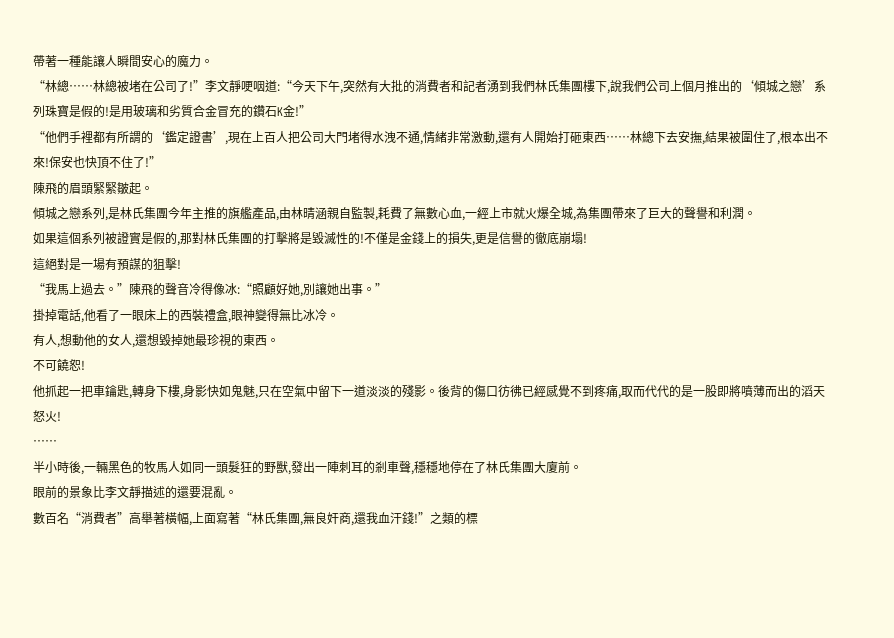帶著一種能讓人瞬間安心的魔力。
“林總……林總被堵在公司了!”李文靜哽咽道:“今天下午,突然有大批的消費者和記者湧到我們林氏集團樓下,說我們公司上個月推出的‘傾城之戀’系列珠寶是假的!是用玻璃和劣質合金冒充的鑽石K金!”
“他們手裡都有所謂的‘鑑定證書’,現在上百人把公司大門堵得水洩不通,情緒非常激動,還有人開始打砸東西……林總下去安撫,結果被圍住了,根本出不來!保安也快頂不住了!”
陳飛的眉頭緊緊皺起。
傾城之戀系列,是林氏集團今年主推的旗艦產品,由林晴涵親自監製,耗費了無數心血,一經上市就火爆全城,為集團帶來了巨大的聲譽和利潤。
如果這個系列被證實是假的,那對林氏集團的打擊將是毀滅性的!不僅是金錢上的損失,更是信譽的徹底崩塌!
這絕對是一場有預謀的狙擊!
“我馬上過去。”陳飛的聲音冷得像冰:“照顧好她,別讓她出事。”
掛掉電話,他看了一眼床上的西裝禮盒,眼神變得無比冰冷。
有人,想動他的女人,還想毀掉她最珍視的東西。
不可饒恕!
他抓起一把車鑰匙,轉身下樓,身影快如鬼魅,只在空氣中留下一道淡淡的殘影。後背的傷口彷彿已經感覺不到疼痛,取而代代的是一股即將噴薄而出的滔天怒火!
……
半小時後,一輛黑色的牧馬人如同一頭髮狂的野獸,發出一陣刺耳的剎車聲,穩穩地停在了林氏集團大廈前。
眼前的景象比李文靜描述的還要混亂。
數百名“消費者”高舉著橫幅,上面寫著“林氏集團,無良奸商,還我血汗錢!”之類的標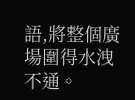語,將整個廣場圍得水洩不通。